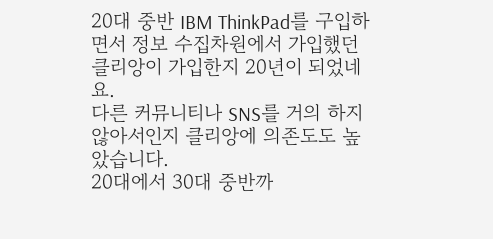20대 중반 IBM ThinkPad를 구입하면서 정보 수집차원에서 가입했던 클리앙이 가입한지 20년이 되었네요.
다른 커뮤니티나 SNS를 거의 하지 않아서인지 클리앙에 의존도도 높았습니다.
20대에서 30대 중반까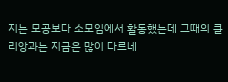지는 모공보다 소모임에서 활동했는데 그때의 클리앙과는 지금은 많이 다르네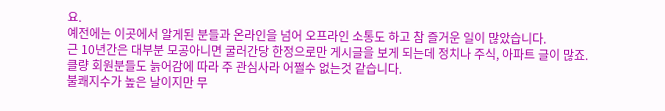요.
예전에는 이곳에서 알게된 분들과 온라인을 넘어 오프라인 소통도 하고 참 즐거운 일이 많았습니다.
근 10년간은 대부분 모공아니면 굴러간당 한정으로만 게시글을 보게 되는데 정치나 주식, 아파트 글이 많죠.
클량 회원분들도 늙어감에 따라 주 관심사라 어쩔수 없는것 같습니다.
불쾌지수가 높은 날이지만 무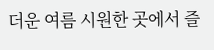더운 여름 시원한 곳에서 즐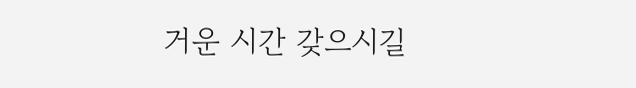거운 시간 갖으시길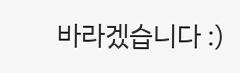바라겠습니다 :)